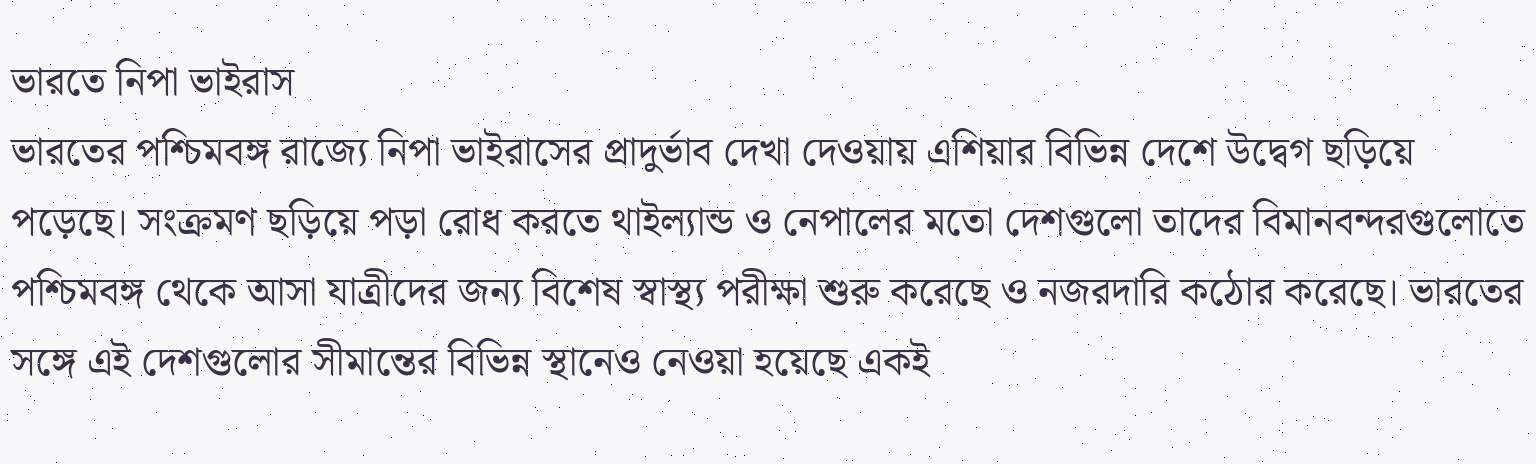ভারতে নিপা ভাইরাস
ভারতের পশ্চিমবঙ্গ রাজ্যে নিপা ভাইরাসের প্রাদুর্ভাব দেখা দেওয়ায় এশিয়ার বিভিন্ন দেশে উদ্বেগ ছড়িয়ে পড়েছে। সংক্রমণ ছড়িয়ে পড়া রোধ করতে থাইল্যান্ড ও নেপালের মতো দেশগুলো তাদের বিমানবন্দরগুলোতে পশ্চিমবঙ্গ থেকে আসা যাত্রীদের জন্য বিশেষ স্বাস্থ্য পরীক্ষা শুরু করেছে ও নজরদারি কঠোর করেছে। ভারতের সঙ্গে এই দেশগুলোর সীমান্তের বিভিন্ন স্থানেও নেওয়া হয়েছে একই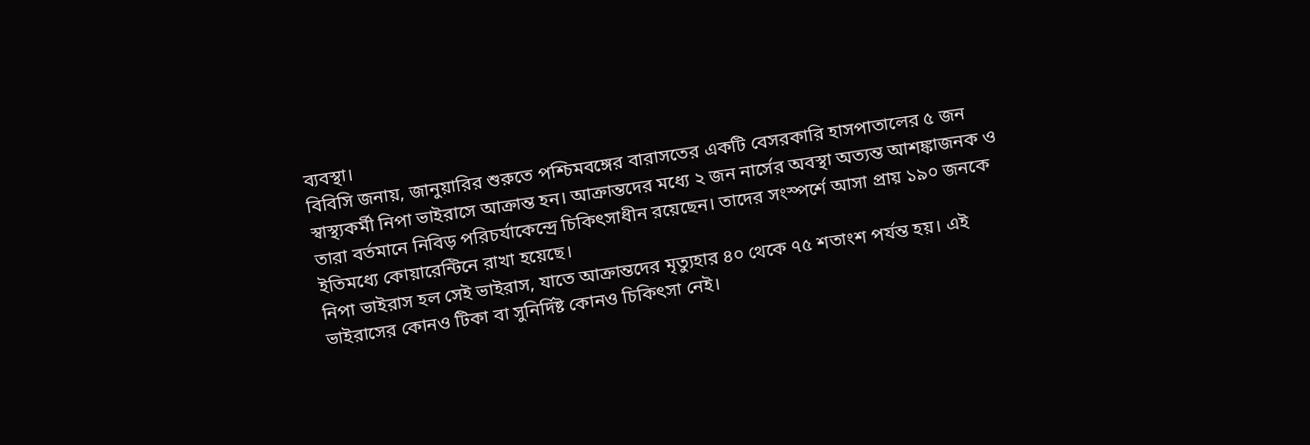ব্যবস্থা।
বিবিসি জনায়, জানুয়ারির শুরুতে পশ্চিমবঙ্গের বারাসতের একটি বেসরকারি হাসপাতালের ৫ জন স্বাস্থ্যকর্মী নিপা ভাইরাসে আক্রান্ত হন। আক্রান্তদের মধ্যে ২ জন নার্সের অবস্থা অত্যন্ত আশঙ্কাজনক ও তারা বর্তমানে নিবিড় পরিচর্যাকেন্দ্রে চিকিৎসাধীন রয়েছেন। তাদের সংস্পর্শে আসা প্রায় ১৯০ জনকে ইতিমধ্যে কোয়ারেন্টিনে রাখা হয়েছে।
নিপা ভাইরাস হল সেই ভাইরাস, যাতে আক্রান্তদের মৃত্যুহার ৪০ থেকে ৭৫ শতাংশ পর্যন্ত হয়। এই ভাইরাসের কোনও টিকা বা সুনির্দিষ্ট কোনও চিকিৎসা নেই।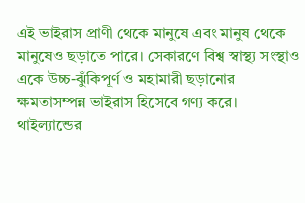এই ভাইরাস প্রাণী থেকে মানুষে এবং মানুষ থেকে মানুষেও ছড়াতে পারে। সেকারণে বিশ্ব স্বাস্থ্য সংস্থাও একে উচ্চ-ঝুঁকিপূর্ণ ও মহামারী ছড়ানোর ক্ষমতাসম্পন্ন ভাইরাস হিসেবে গণ্য করে।
থাইল্যান্ডের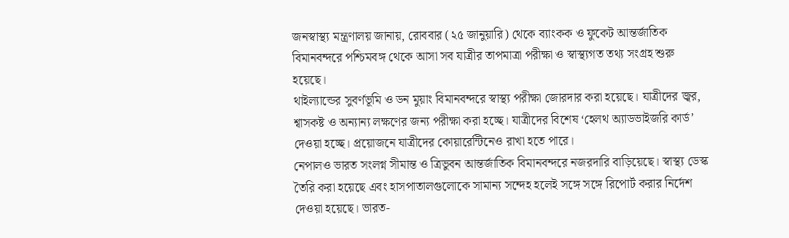জনস্বাস্থ্য মন্ত্রণালয় জানায়, রোববার (২৫ জানুয়ারি) থেকে ব্যাংকক ও ফুকেট আন্তর্জাতিক বিমানবন্দরে পশ্চিমবঙ্গ থেকে আসা সব যাত্রীর তাপমাত্রা পরীক্ষা ও স্বাস্থ্যগত তথ্য সংগ্রহ শুরু হয়েছে।
থাইল্যান্ডের সুবর্ণভূমি ও ডন মুয়াং বিমানবন্দরে স্বাস্থ্য পরীক্ষা জোরদার করা হয়েছে। যাত্রীদের জ্বর, শ্বাসকষ্ট ও অন্যান্য লক্ষণের জন্য পরীক্ষা করা হচ্ছে। যাত্রীদের বিশেষ ‘হেলথ অ্যাডভাইজরি কার্ড’ দেওয়া হচ্ছে। প্রয়োজনে যাত্রীদের কোয়ারেন্টিনেও রাখা হতে পারে।
নেপালও ভারত সংলগ্ন সীমান্ত ও ত্রিভুবন আন্তর্জাতিক বিমানবন্দরে নজরদারি বাড়িয়েছে। স্বাস্থ্য ডেস্ক তৈরি করা হয়েছে এবং হাসপাতালগুলোকে সামান্য সন্দেহ হলেই সঙ্গে সঙ্গে রিপোর্ট করার নির্দেশ দেওয়া হয়েছে। ভারত-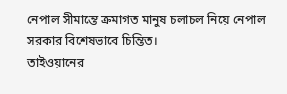নেপাল সীমান্তে ক্রমাগত মানুষ চলাচল নিয়ে নেপাল সরকার বিশেষভাবে চিন্তিত।
তাইওয়ানের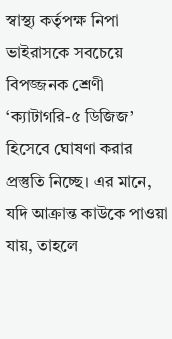স্বাস্থ্য কর্তৃপক্ষ নিপা ভাইরাসকে সবচেয়ে বিপজ্জনক শ্রেণী ‘ক্যাটাগরি-৫ ডিজিজ’ হিসেবে ঘোষণা করার প্রস্তুতি নিচ্ছে। এর মানে, যদি আক্রান্ত কাউকে পাওয়া যায়, তাহলে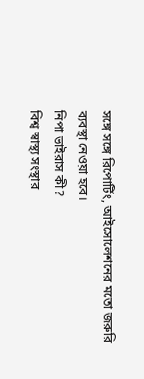সঙ্গে সঙ্গে রিপোর্টিং, আইসোলেশনের মতো জরুরি ব্যবস্থা নেওয়া হবে।
নিপা ভাইরাস কী?
বিশ্ব স্বাস্থ্য সংস্থার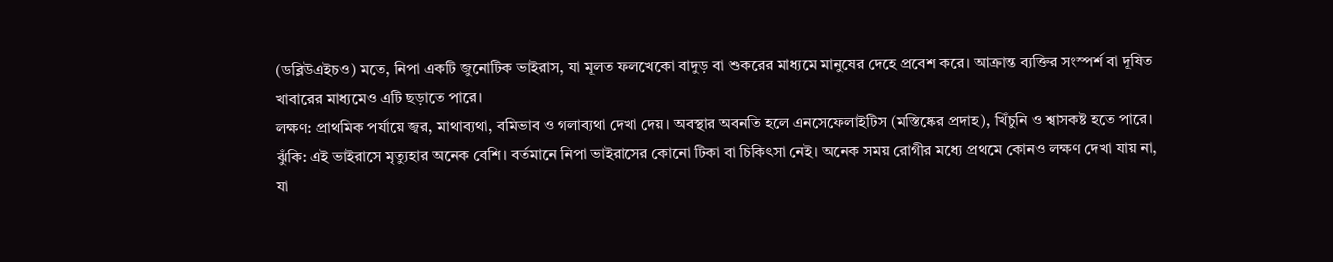(ডব্লিউএইচও) মতে, নিপা একটি জুনোটিক ভাইরাস, যা মূলত ফলখেকো বাদুড় বা শুকরের মাধ্যমে মানুষের দেহে প্রবেশ করে। আক্রান্ত ব্যক্তির সংস্পর্শ বা দূষিত খাবারের মাধ্যমেও এটি ছড়াতে পারে।
লক্ষণ: প্রাথমিক পর্যায়ে জ্বর, মাথাব্যথা, বমিভাব ও গলাব্যথা দেখা দেয়। অবস্থার অবনতি হলে এনসেফেলাইটিস (মস্তিষ্কের প্রদাহ), খিঁচুনি ও শ্বাসকষ্ট হতে পারে।
ঝুঁকি: এই ভাইরাসে মৃত্যুহার অনেক বেশি। বর্তমানে নিপা ভাইরাসের কোনো টিকা বা চিকিৎসা নেই। অনেক সময় রোগীর মধ্যে প্রথমে কোনও লক্ষণ দেখা যায় না, যা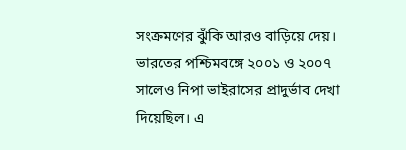সংক্রমণের ঝুঁকি আরও বাড়িয়ে দেয়।
ভারতের পশ্চিমবঙ্গে ২০০১ ও ২০০৭ সালেও নিপা ভাইরাসের প্রাদুর্ভাব দেখা দিয়েছিল। এ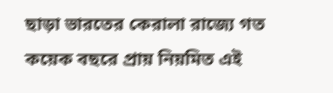ছাড়া ভারতের কেরালা রাজ্যে গত কয়েক বছরে প্রায় নিয়মিত এই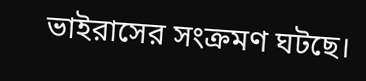ভাইরাসের সংক্রমণ ঘটছে।